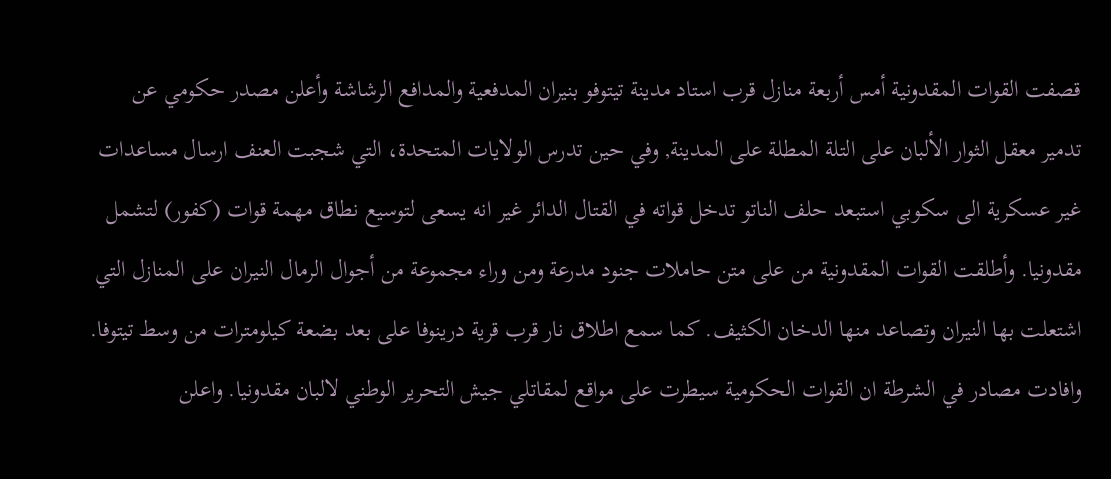قصفت القوات المقدونية أمس أربعة منازل قرب استاد مدينة تيتوفو بنيران المدفعية والمدافع الرشاشة وأعلن مصدر حكومي عن تدمير معقل الثوار الألبان على التلة المطلة على المدينة, وفي حين تدرس الولايات المتحدة، التي شجبت العنف ارسال مساعدات غير عسكرية الى سكوبي استبعد حلف الناتو تدخل قواته في القتال الدائر غير انه يسعى لتوسيع نطاق مهمة قوات (كفور) لتشمل مقدونيا. وأطلقت القوات المقدونية من على متن حاملات جنود مدرعة ومن وراء مجموعة من أجوال الرمال النيران على المنازل التي اشتعلت بها النيران وتصاعد منها الدخان الكثيف. كما سمع اطلاق نار قرب قرية درينوفا على بعد بضعة كيلومترات من وسط تيتوفا. وافادت مصادر في الشرطة ان القوات الحكومية سيطرت على مواقع لمقاتلي جيش التحرير الوطني لالبان مقدونيا. واعلن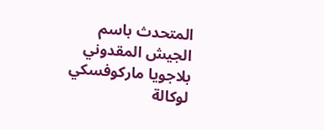المتحدث باسم الجيش المقدوني بلاجويا ماركوفسكي لوكالة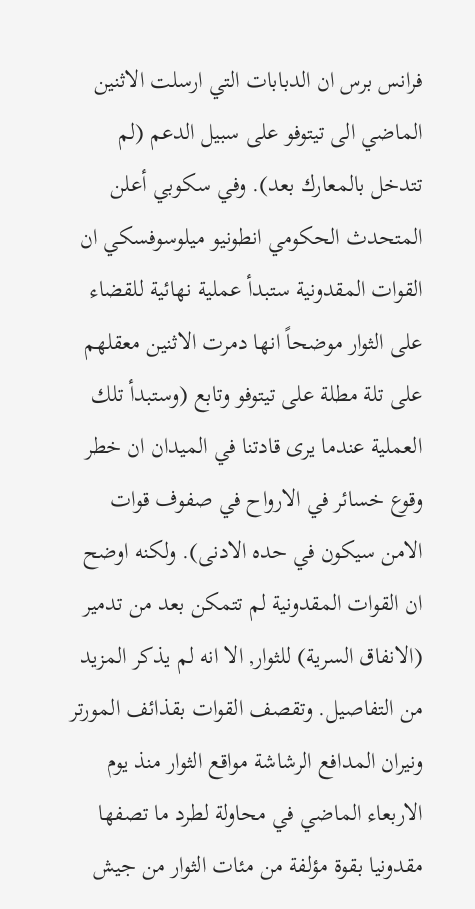فرانس برس ان الدبابات التي ارسلت الاثنين الماضي الى تيتوفو على سبيل الدعم (لم تتدخل بالمعارك بعد). وفي سكوبي أعلن المتحدث الحكومي انطونيو ميلوسوفسكي ان القوات المقدونية ستبدأ عملية نهائية للقضاء على الثوار موضحاً انها دمرت الاثنين معقلهم على تلة مطلة على تيتوفو وتابع (وستبدأ تلك العملية عندما يرى قادتنا في الميدان ان خطر وقوع خسائر في الارواح في صفوف قوات الامن سيكون في حده الادنى). ولكنه اوضح ان القوات المقدونية لم تتمكن بعد من تدمير (الانفاق السرية) للثوار, الا انه لم يذكر المزيد من التفاصيل. وتقصف القوات بقذائف المورتر ونيران المدافع الرشاشة مواقع الثوار منذ يوم الاربعاء الماضي في محاولة لطرد ما تصفها مقدونيا بقوة مؤلفة من مئات الثوار من جيش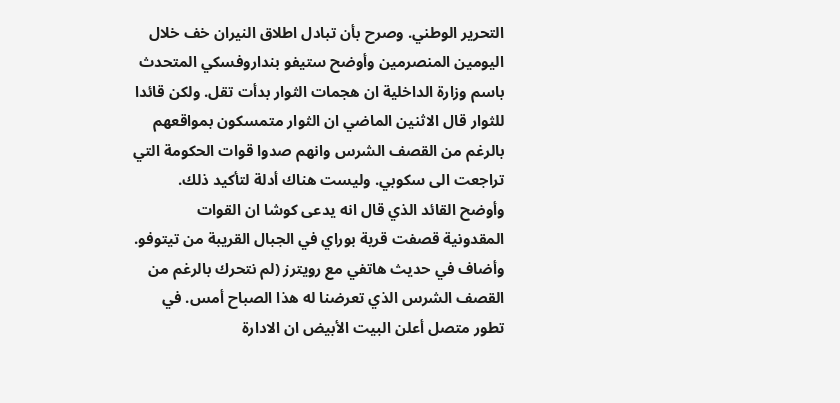التحرير الوطني. وصرح بأن تبادل اطلاق النيران خف خلال اليومين المنصرمين وأوضح ستيفو بنداروفسكي المتحدث باسم وزارة الداخلية ان هجمات الثوار بدأت تقل. ولكن قائدا للثوار قال الاثنين الماضي ان الثوار متمسكون بمواقعهم بالرغم من القصف الشرس وانهم صدوا قوات الحكومة التي تراجعت الى سكوبي. وليست هناك أدلة لتأكيد ذلك. وأوضح القائد الذي قال انه يدعى كوشا ان القوات المقدونية قصفت قرية بوراي في الجبال القريبة من تيتوفو. وأضاف في حديث هاتفي مع رويترز (لم نتحرك بالرغم من القصف الشرس الذي تعرضنا له هذا الصباح أمس. في تطور متصل أعلن البيت الأبيض ان الادارة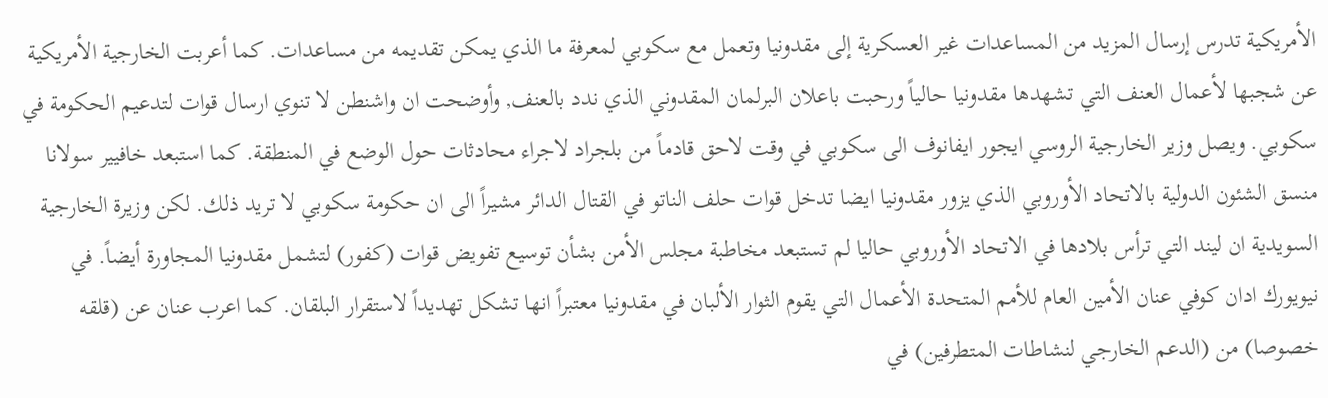الأمريكية تدرس إرسال المزيد من المساعدات غير العسكرية إلى مقدونيا وتعمل مع سكوبي لمعرفة ما الذي يمكن تقديمه من مساعدات. كما أعربت الخارجية الأمريكية عن شجبها لأعمال العنف التي تشهدها مقدونيا حالياً ورحبت باعلان البرلمان المقدوني الذي ندد بالعنف, وأوضحت ان واشنطن لا تنوي ارسال قوات لتدعيم الحكومة في سكوبي. ويصل وزير الخارجية الروسي ايجور ايفانوف الى سكوبي في وقت لاحق قادماً من بلجراد لاجراء محادثات حول الوضع في المنطقة. كما استبعد خافيير سولانا منسق الشئون الدولية بالاتحاد الأوروبي الذي يزور مقدونيا ايضا تدخل قوات حلف الناتو في القتال الدائر مشيراً الى ان حكومة سكوبي لا تريد ذلك. لكن وزيرة الخارجية السويدية ان ليند التي ترأس بلادها في الاتحاد الأوروبي حاليا لم تستبعد مخاطبة مجلس الأمن بشأن توسيع تفويض قوات (كفور) لتشمل مقدونيا المجاورة أيضاً. في نيويورك ادان كوفي عنان الأمين العام للأمم المتحدة الأعمال التي يقوم الثوار الألبان في مقدونيا معتبراً انها تشكل تهديداً لاستقرار البلقان. كما اعرب عنان عن (قلقه خصوصا) من (الدعم الخارجي لنشاطات المتطرفين) في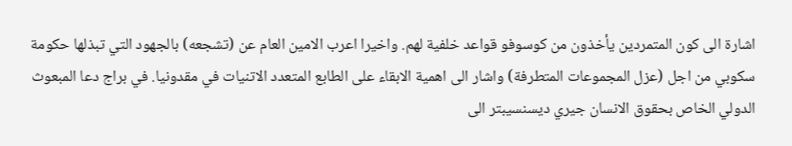اشارة الى كون المتمردين يأخذون من كوسوفو قواعد خلفية لهم. واخيرا اعرب الامين العام عن (تشجعه) بالجهود التي تبذلها حكومة سكوبي من اجل (عزل المجموعات المتطرفة) واشار الى اهمية الابقاء على الطابع المتعدد الاتنيات في مقدونيا. في براج دعا المبعوث الدولي الخاص بحقوق الانسان جيري ديسنسيبتر الى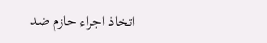اتخاذ اجراء حازم ضد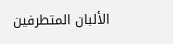الألبان المتطرفين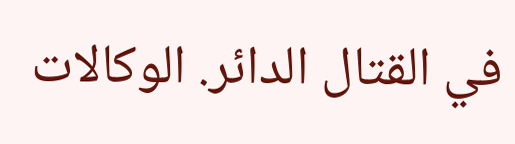في القتال الدائر. الوكالات